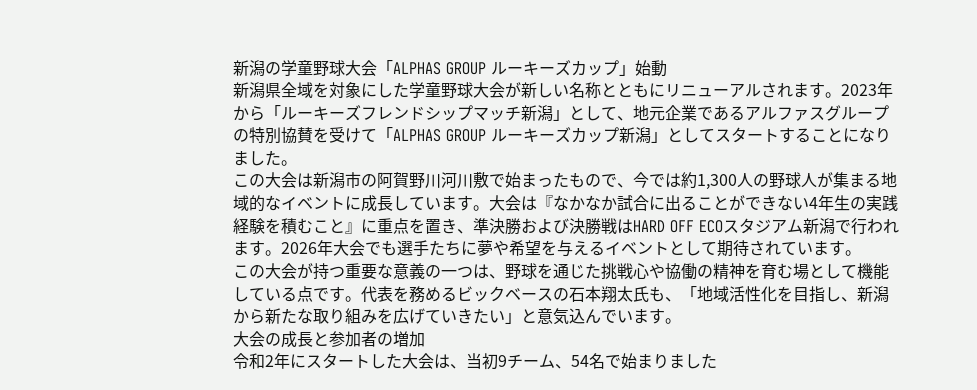新潟の学童野球大会「ALPHAS GROUP ルーキーズカップ」始動
新潟県全域を対象にした学童野球大会が新しい名称とともにリニューアルされます。2023年から「ルーキーズフレンドシップマッチ新潟」として、地元企業であるアルファスグループの特別協賛を受けて「ALPHAS GROUP ルーキーズカップ新潟」としてスタートすることになりました。
この大会は新潟市の阿賀野川河川敷で始まったもので、今では約1,300人の野球人が集まる地域的なイベントに成長しています。大会は『なかなか試合に出ることができない4年生の実践経験を積むこと』に重点を置き、準決勝および決勝戦はHARD OFF ECOスタジアム新潟で行われます。2026年大会でも選手たちに夢や希望を与えるイベントとして期待されています。
この大会が持つ重要な意義の一つは、野球を通じた挑戦心や協働の精神を育む場として機能している点です。代表を務めるビックベースの石本翔太氏も、「地域活性化を目指し、新潟から新たな取り組みを広げていきたい」と意気込んでいます。
大会の成長と参加者の増加
令和2年にスタートした大会は、当初9チーム、54名で始まりました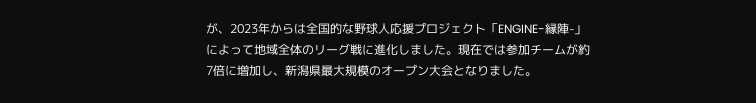が、2023年からは全国的な野球人応援プロジェクト「ENGINE-縁陣-」によって地域全体のリーグ戦に進化しました。現在では参加チームが約7倍に増加し、新潟県最大規模のオープン大会となりました。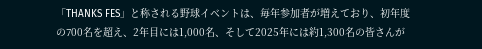「THANKS FES」と称される野球イベントは、毎年参加者が増えており、初年度の700名を超え、2年目には1,000名、そして2025年には約1,300名の皆さんが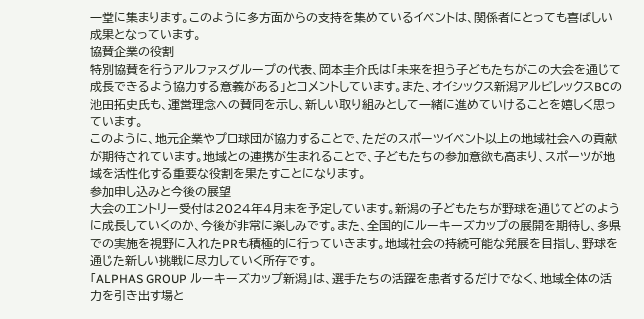一堂に集まります。このように多方面からの支持を集めているイベントは、関係者にとっても喜ばしい成果となっています。
協賛企業の役割
特別協賛を行うアルファスグループの代表、岡本圭介氏は「未来を担う子どもたちがこの大会を通じて成長できるよう協力する意義がある」とコメントしています。また、オイシックス新潟アルビレックスBCの池田拓史氏も、運営理念への賛同を示し、新しい取り組みとして一緒に進めていけることを嬉しく思っています。
このように、地元企業やプロ球団が協力することで、ただのスポーツイベント以上の地域社会への貢献が期待されています。地域との連携が生まれることで、子どもたちの参加意欲も高まり、スポーツが地域を活性化する重要な役割を果たすことになります。
参加申し込みと今後の展望
大会のエントリー受付は2024年4月末を予定しています。新潟の子どもたちが野球を通じてどのように成長していくのか、今後が非常に楽しみです。また、全国的にルーキーズカップの展開を期待し、多県での実施を視野に入れたPRも積極的に行っていきます。地域社会の持続可能な発展を目指し、野球を通じた新しい挑戦に尽力していく所存です。
「ALPHAS GROUP ルーキーズカップ新潟」は、選手たちの活躍を患者するだけでなく、地域全体の活力を引き出す場と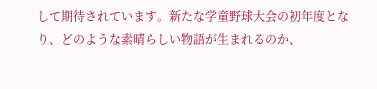して期待されています。新たな学童野球大会の初年度となり、どのような素晴らしい物語が生まれるのか、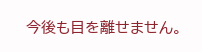今後も目を離せません。